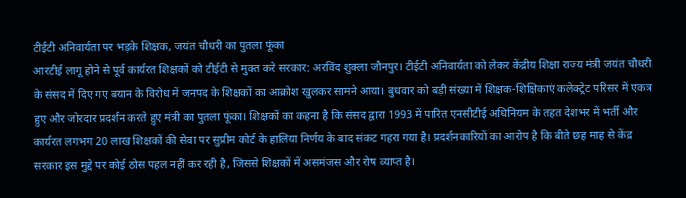टीईटी अनिवार्यता पर भड़के शिक्षक, जयंत चौधरी का पुतला फूंका
आरटीई लागू होने से पूर्व कार्यरत शिक्षकों को टीईटी से मुक्त करे सरकार: अरविंद शुक्ला जौनपुर। टीईटी अनिवार्यता को लेकर केंद्रीय शिक्षा राज्य मंत्री जयंत चौधरी के संसद में दिए गए बयान के विरोध में जनपद के शिक्षकों का आक्रोश खुलकर सामने आया। बुधवार को बड़ी संख्या में शिक्षक-शिक्षिकाएं कलेक्ट्रेट परिसर में एकत्र हुए और जोरदार प्रदर्शन करते हुए मंत्री का पुतला फूंका। शिक्षकों का कहना है कि संसद द्वारा 1993 में पारित एनसीटीई अधिनियम के तहत देशभर में भर्ती और कार्यरत लगभग 20 लाख शिक्षकों की सेवा पर सुप्रीम कोर्ट के हालिया निर्णय के बाद संकट गहरा गया है। प्रदर्शनकारियों का आरोप है कि बीते छह माह से केंद्र सरकार इस मुद्दे पर कोई ठोस पहल नहीं कर रही है, जिससे शिक्षकों में असमंजस और रोष व्याप्त है।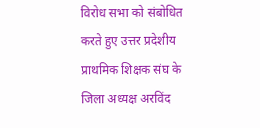विरोध सभा को संबोधित करते हुए उत्तर प्रदेशीय प्राथमिक शिक्षक संघ के जिला अध्यक्ष अरविंद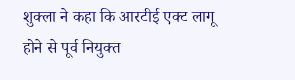शुक्ला ने कहा कि आरटीई एक्ट लागू होने से पूर्व नियुक्त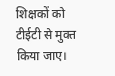शिक्षकों को टीईटी से मुक्त किया जाए।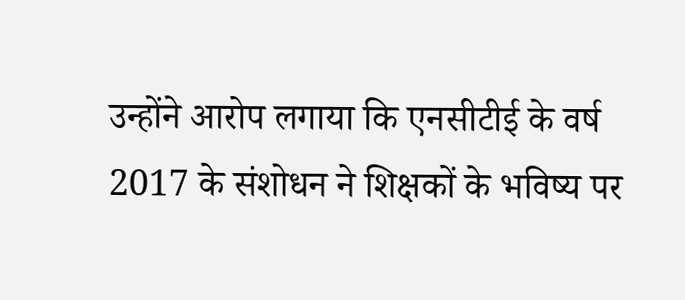उन्होंने आरोप लगाया कि एनसीटीई के वर्ष 2017 के संशोधन ने शिक्षकों के भविष्य पर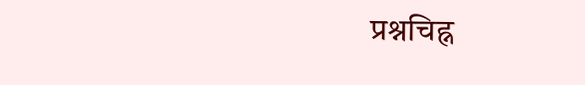प्रश्नचिह्न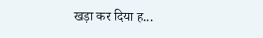खड़ा कर दिया ह...